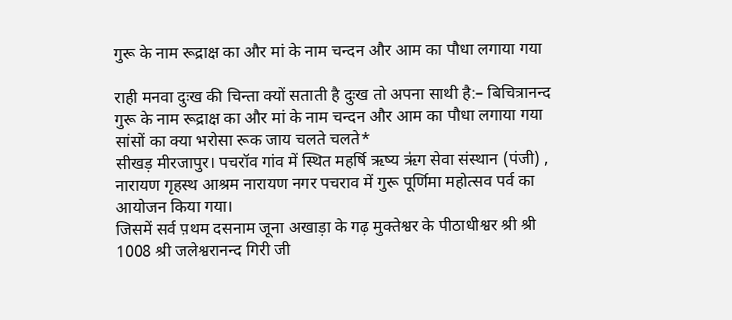गुरू के नाम रूद्राक्ष का और मां के नाम चन्दन और आम का पौधा लगाया गया

राही मनवा दुःख की चिन्ता क्यों सताती है दुःख तो अपना साथी है:– बिचित्रानन्द
गुरू के नाम रूद्राक्ष का और मां के नाम चन्दन और आम का पौधा लगाया गया
सांसों का क्या भरोसा रूक जाय चलते चलते*
सीखड़ मीरजापुर। पचरॉव गांव में स्थित महर्षि ऋष्य ऋ॑ग सेवा संस्थान (पंजी) , नारायण गृहस्थ आश्रम नारायण नगर पचराव में गुरू पूर्णिमा महोत्सव पर्व का आयोजन किया गया।
जिसमें सर्व प़थम दसनाम जूना अखाड़ा के गढ़ मुक्तेश्वर के पीठाधीश्वर श्री श्री 1008 श्री जलेश्वरानन्द गिरी जी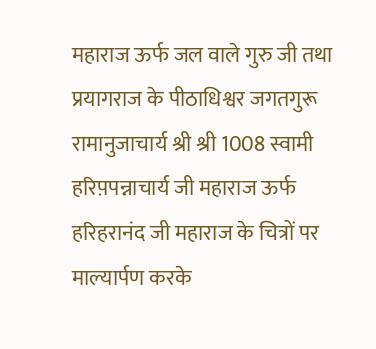महाराज ऊर्फ जल वाले गुरु जी तथा प्रयागराज के पीठाधिश्वर जगतगुरू रामानुजाचार्य श्री श्री 1008 स्वामी हरिप़पन्नाचार्य जी महाराज ऊर्फ हरिहरानंद जी महाराज के चित्रों पर माल्यार्पण करके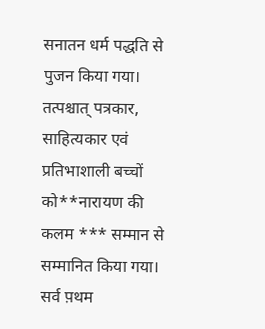सनातन धर्म पद्धति से पुजन किया गया।
तत्पश्चात् पत्रकार, साहित्यकार एवं प्रतिभाशाली बच्चों को**नारायण की कलम *** सम्मान से सम्मानित किया गया।
सर्व प़थम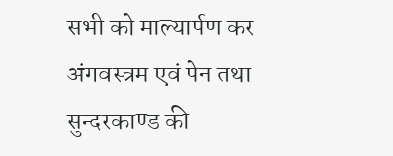सभी को माल्यार्पण कर अंगवस्त्रम एवं पेन तथा सुन्दरकाण्ड की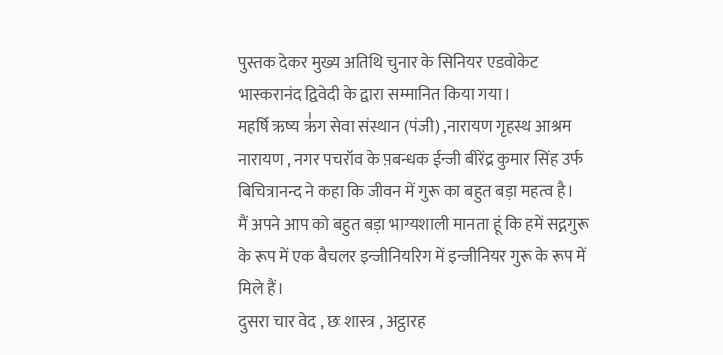पुस्तक देकर मुख्य अतिथि चुनार के सिनियर एडवोकेट भास्करानंद द्विवेदी के द्वारा सम्मानित किया गया।
महर्षि ऋष्य ऋ॑ग सेवा संस्थान (पंजी) ,नारायण गृहस्थ आश्रम नारायण , नगर पचरॉव के प़बन्धक ईन्जी बीरेंद्र कुमार सिंह उर्फ बिचित्रानन्द ने कहा कि जीवन में गुरू का बहुत बड़ा महत्व है।
मैं अपने आप को बहुत बड़ा भाग्यशाली मानता हूं कि हमें सद्गगुरू के रूप में एक बैचलर इन्जीनियरिग में इन्जीनियर गुरू के रूप में मिले हैं।
दुसरा चार वेद , छः शास्त्र , अट्ठारह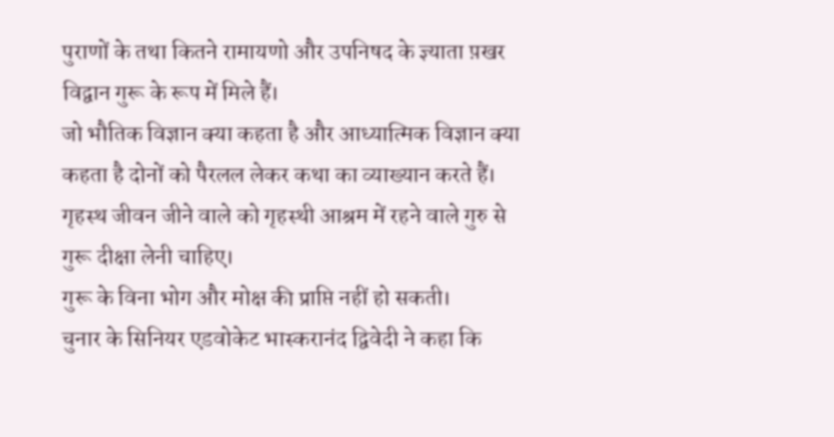पुराणों के तथा कितने रामायणो और उपनिषद के ज्ञ्याता प़खर विद्वान गुरू के रूप में मिले हैं।
जो भौतिक विज्ञान क्या कहता है और आध्यात्मिक विज्ञान क्या कहता है दोनों को पैरलल लेकर कथा का व्याख्यान करते हैं।
गृहस्थ जीवन जीने वाले को गृहस्थी आश्रम में रहने वाले गुरु से गुरू दीक्षा लेनी चाहिए।
गुरू के विना भोग और मोक्ष की प्राप्ति नहीं हो सकती।
चुनार के सिनियर एडवोकेट भास्करानंद द्विवेदी ने कहा कि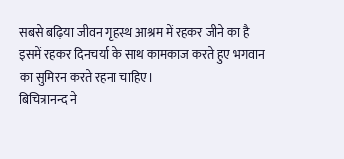सबसे बढ़िया जीवन गृहस्थ आश्रम में रहकर जीने का है इसमें रहकर दिनचर्या के साथ कामकाज करते हुए भगवान का सुमिरन करते रहना चाहिए।
बिचित्रानन्द ने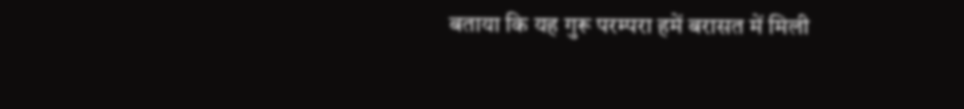बताया कि यह गुरू परम्परा हमें बरासत में मिली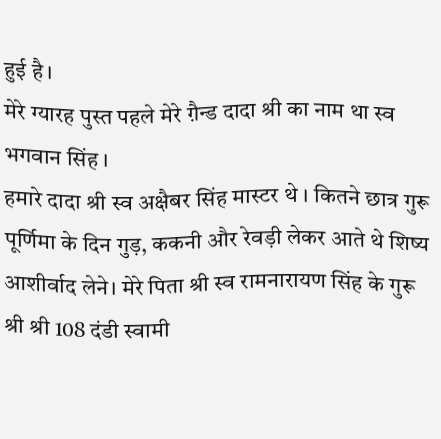हुई है।
मेरे ग्यारह पुस्त पहले मेरे ग़ैन्ड दादा श्री का नाम था स्व भगवान सिंह ।
हमारे दादा श्री स्व अक्षैबर सिंह मास्टर थे । कितने छात्र गुरू पूर्णिमा के दिन गुड़, ककनी और रेवड़ी लेकर आते थे शिष्य आशीर्वाद लेने। मेरे पिता श्री स्व रामनारायण सिंह के गुरू श्री श्री 108 दंडी स्वामी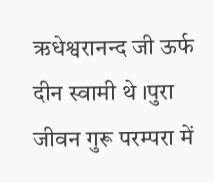ऋधेश्वरानन्द जी ऊर्फ दीन स्वामी थे ।पुरा जीवन गुरू परम्परा में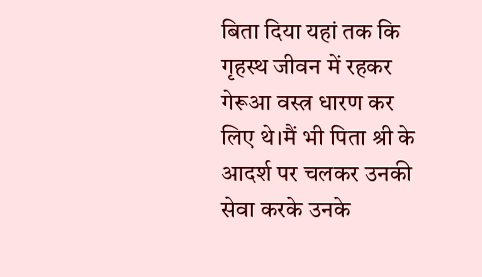बिता दिया यहां तक कि गृहस्थ जीवन में रहकर गेरूआ वस्त्र धारण कर लिए थे।मैं भी पिता श्री के आदर्श पर चलकर उनकी सेवा करके उनके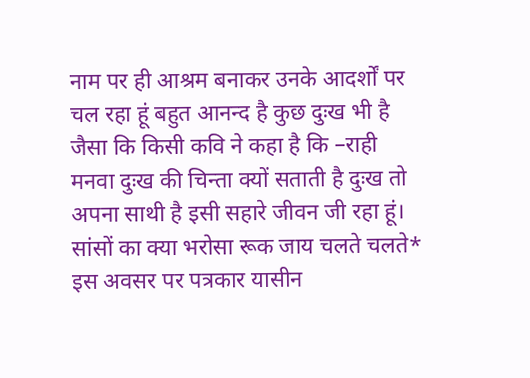नाम पर ही आश्रम बनाकर उनके आदर्शों पर चल रहा हूं बहुत आनन्द है कुछ दुःख भी है
जैसा कि किसी कवि ने कहा है कि –राही मनवा दुःख की चिन्ता क्यों सताती है दुःख तो अपना साथी है इसी सहारे जीवन जी रहा हूं।
सांसों का क्या भरोसा रूक जाय चलते चलते*
इस अवसर पर पत्रकार यासीन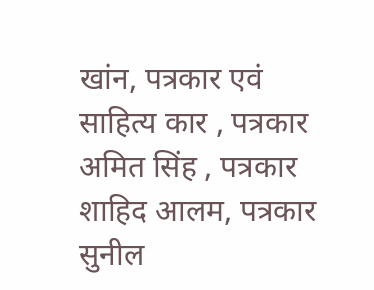खांन, पत्रकार एवं साहित्य कार , पत्रकार अमित सिंह , पत्रकार शाहिद आलम, पत्रकार सुनील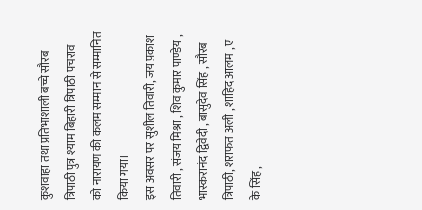कुशवाहा तथा प्रतिभाशाली बच्चे सौरब त्रिपाठी पुत्र श्याम बिहारी त्रिपाठी पचराव को नारायण की कलम सम्मान से सम्मानित किया गया।
इस अवसर पर सुशील तिवारी, जय प़काश तिवारी , संजय मिश्रा , शिव कुमार पाण्डेय , भास्करानंद द्विवेदी , बासुदेव सिंह , सौरब त्रिपाठी, शराफत अली , शाहिद आलम , ए के सिंह ,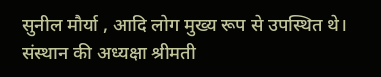सुनील मौर्या , आदि लोग मुख्य रूप से उपस्थित थे।
संस्थान की अध्यक्षा श्रीमती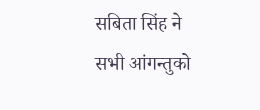सबिता सिंह ने सभी आंगन्तुको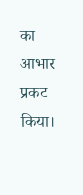का आभार प्रकट किया।